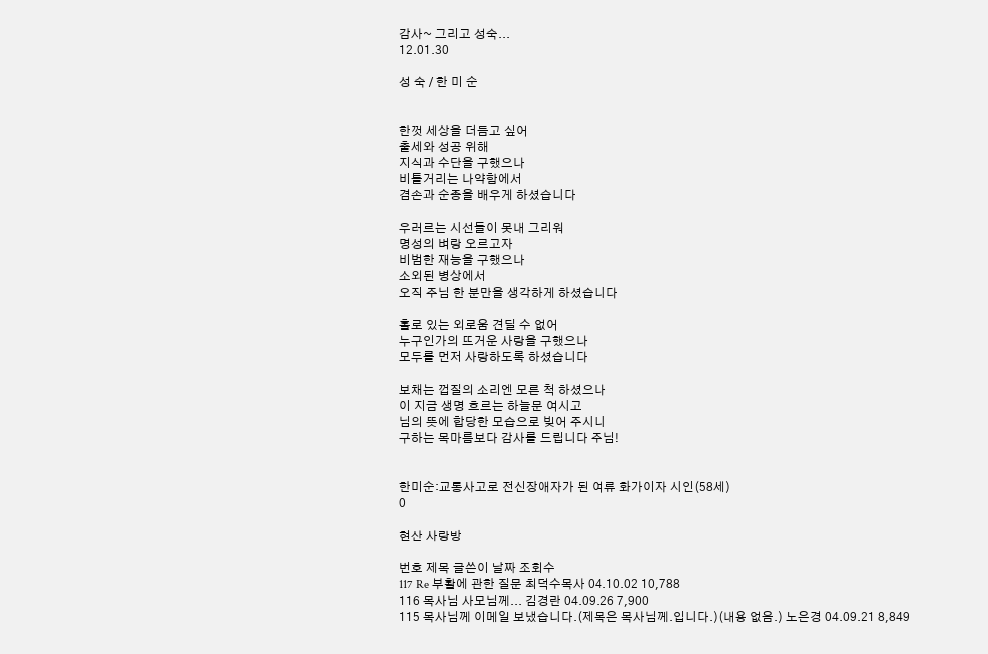감사~ 그리고 성숙...
12.01.30

성 숙 / 한 미 순


한껏 세상을 더듬고 싶어
출세와 성공 위해
지식과 수단을 구했으나
비틀거리는 나약함에서
겸손과 순종을 배우게 하셨습니다

우러르는 시선들이 못내 그리워
명성의 벼랑 오르고자
비범한 재능을 구했으나
소외된 병상에서
오직 주님 한 분만을 생각하게 하셨습니다

홀로 있는 외로움 견딜 수 없어
누구인가의 뜨거운 사랑을 구했으나
모두를 먼저 사랑하도록 하셨습니다

보채는 껍질의 소리엔 모른 척 하셨으나
이 지금 생명 흐르는 하늘문 여시고
님의 뜻에 합당한 모습으로 빚어 주시니
구하는 목마름보다 감사를 드립니다 주님!


한미순:교통사고로 전신장애자가 된 여류 화가이자 시인(58세)
0

현산 사랑방

번호 제목 글쓴이 날짜 조회수
117 Re 부활에 관한 질문 최덕수목사 04.10.02 10,788
116 목사님 사모님께... 김경란 04.09.26 7,900
115 목사님께 이메일 보냈습니다.(제목은 목사님께.입니다.)(내용 없음.) 노은경 04.09.21 8,849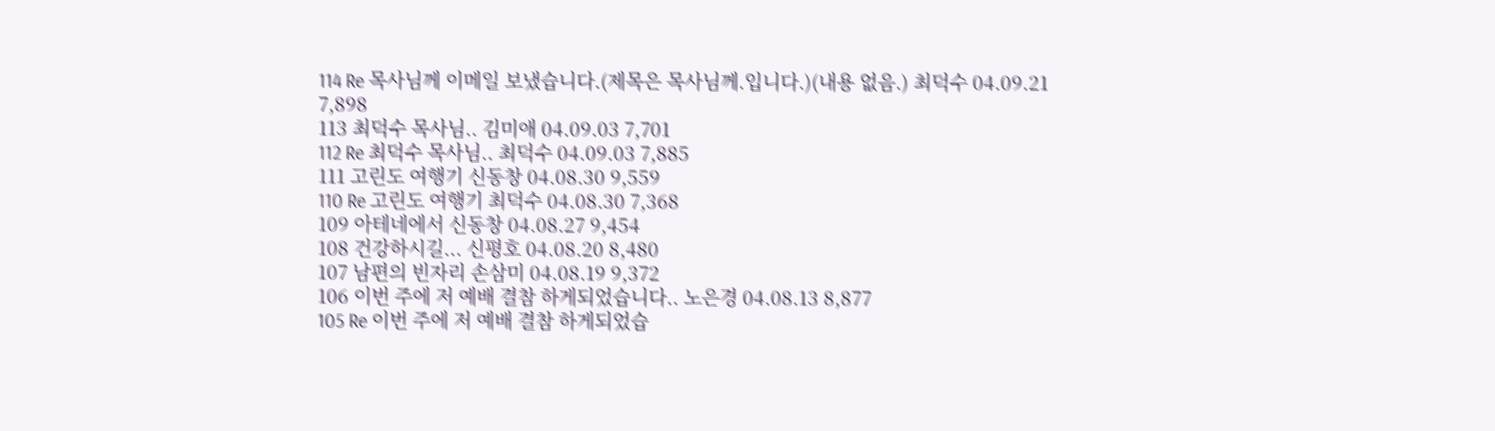114 Re 목사님께 이메일 보냈습니다.(제목은 목사님께.입니다.)(내용 없음.) 최덕수 04.09.21 7,898
113 최덕수 목사님.. 김미애 04.09.03 7,701
112 Re 최덕수 목사님.. 최덕수 04.09.03 7,885
111 고린도 여행기 신동창 04.08.30 9,559
110 Re 고린도 여행기 최덕수 04.08.30 7,368
109 아테네에서 신동창 04.08.27 9,454
108 건강하시길... 신평호 04.08.20 8,480
107 남편의 빈자리 손삼미 04.08.19 9,372
106 이번 주에 저 예배 결참 하게되었습니다.. 노은경 04.08.13 8,877
105 Re 이번 주에 저 예배 결참 하게되었습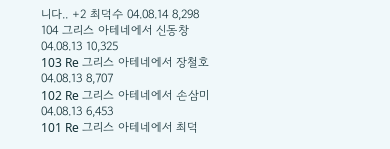니다.. +2 최덕수 04.08.14 8,298
104 그리스 아테네에서 신동창 04.08.13 10,325
103 Re 그리스 아테네에서 장철호 04.08.13 8,707
102 Re 그리스 아테네에서 손삼미 04.08.13 6,453
101 Re 그리스 아테네에서 최덕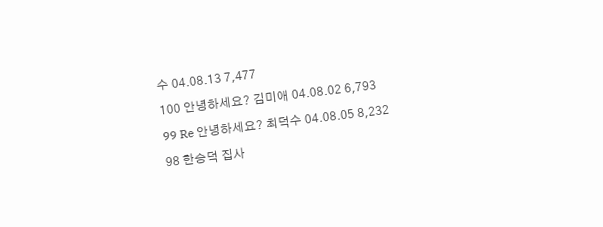수 04.08.13 7,477
100 안녕하세요? 김미애 04.08.02 6,793
99 Re 안녕하세요? 최덕수 04.08.05 8,232
98 한승덕 집사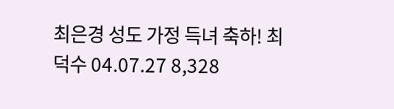최은경 성도 가정 득녀 축하! 최덕수 04.07.27 8,328